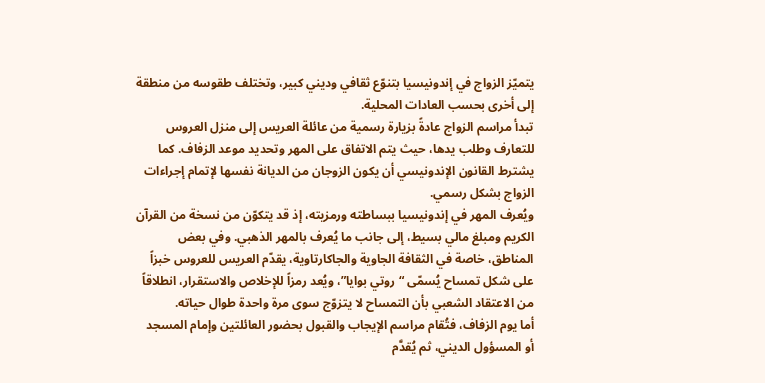يتميّز الزواج في إندونيسيا بتنوّع ثقافي وديني كبير، وتختلف طقوسه من منطقة إلى أخرى بحسب العادات المحلية.
تبدأ مراسم الزواج عادةً بزيارة رسمية من عائلة العريس إلى منزل العروس للتعارف وطلب يدها، حيث يتم الاتفاق على المهر وتحديد موعد الزفاف. كما يشترط القانون الإندونيسي أن يكون الزوجان من الديانة نفسها لإتمام إجراءات الزواج بشكل رسمي.
ويُعرف المهر في إندونيسيا ببساطته ورمزيته، إذ قد يتكوّن من نسخة من القرآن الكريم ومبلغ مالي بسيط، إلى جانب ما يُعرف بالمهر الذهبي. وفي بعض المناطق، خاصة في الثقافة الجاوية والجاكارتاوية، يقدّم العريس للعروس خبزاً على شكل تمساح يُسمّى “روتي بوايا”، ويُعد رمزاً للإخلاص والاستقرار، انطلاقاً من الاعتقاد الشعبي بأن التمساح لا يتزوّج سوى مرة واحدة طوال حياته.
أما يوم الزفاف، فتُقام مراسم الإيجاب والقبول بحضور العائلتين وإمام المسجد أو المسؤول الديني، ثم يُقدَّم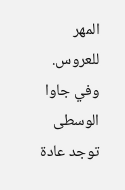المهر للعروس. وفي جاوا الوسطى توجد عادة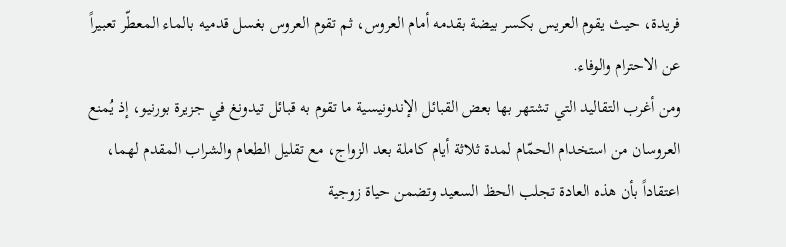فريدة، حيث يقوم العريس بكسر بيضة بقدمه أمام العروس، ثم تقوم العروس بغسل قدميه بالماء المعطّر تعبيراً عن الاحترام والوفاء.
ومن أغرب التقاليد التي تشتهر بها بعض القبائل الإندونيسية ما تقوم به قبائل تيدونغ في جزيرة بورنيو، إذ يُمنع العروسان من استخدام الحمّام لمدة ثلاثة أيام كاملة بعد الزواج، مع تقليل الطعام والشراب المقدم لهما، اعتقاداً بأن هذه العادة تجلب الحظ السعيد وتضمن حياة زوجية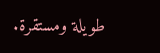طويلة ومستقرة.